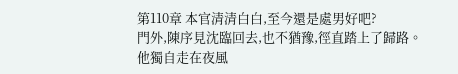第110章 本官清清白白,至今還是處男好吧?
門外,陳序見沈臨回去,也不猶豫,徑直踏上了歸路。
他獨自走在夜風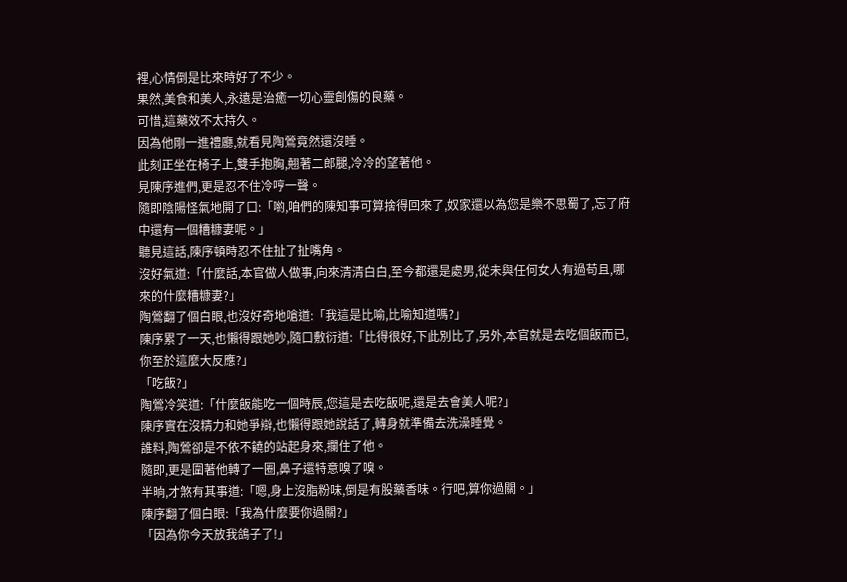裡,心情倒是比來時好了不少。
果然,美食和美人,永遠是治癒一切心靈創傷的良藥。
可惜,這藥效不太持久。
因為他剛一進禮廳,就看見陶鶯竟然還沒睡。
此刻正坐在椅子上,雙手抱胸,翹著二郎腿,冷冷的望著他。
見陳序進們,更是忍不住冷哼一聲。
隨即陰陽怪氣地開了口:「喲,咱們的陳知事可算捨得回來了,奴家還以為您是樂不思蜀了,忘了府中還有一個糟糠妻呢。」
聽見這話,陳序頓時忍不住扯了扯嘴角。
沒好氣道:「什麼話,本官做人做事,向來清清白白,至今都還是處男,從未與任何女人有過苟且,哪來的什麼糟糠妻?」
陶鶯翻了個白眼,也沒好奇地嗆道:「我這是比喻,比喻知道嗎?」
陳序累了一天,也懶得跟她吵,隨口敷衍道:「比得很好,下此別比了,另外,本官就是去吃個飯而已,你至於這麼大反應?」
「吃飯?」
陶鶯冷笑道:「什麼飯能吃一個時辰,您這是去吃飯呢,還是去會美人呢?」
陳序實在沒精力和她爭辯,也懶得跟她說話了,轉身就準備去洗澡睡覺。
誰料,陶鶯卻是不依不饒的站起身來,攔住了他。
隨即,更是圍著他轉了一圈,鼻子還特意嗅了嗅。
半晌,才煞有其事道:「嗯,身上沒脂粉味,倒是有股藥香味。行吧,算你過關。」
陳序翻了個白眼:「我為什麼要你過關?」
「因為你今天放我鴿子了!」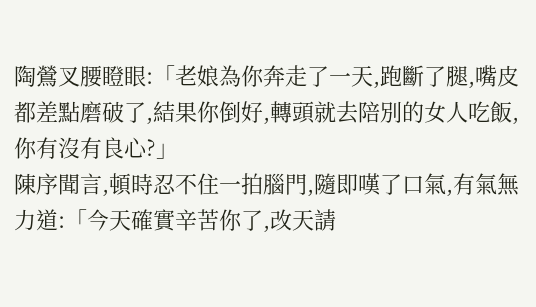陶鶯叉腰瞪眼:「老娘為你奔走了一天,跑斷了腿,嘴皮都差點磨破了,結果你倒好,轉頭就去陪別的女人吃飯,你有沒有良心?」
陳序聞言,頓時忍不住一拍腦門,隨即嘆了口氣,有氣無力道:「今天確實辛苦你了,改天請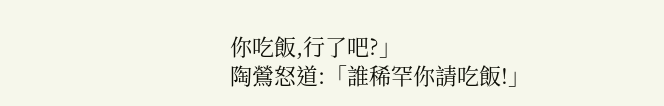你吃飯,行了吧?」
陶鶯怒道:「誰稀罕你請吃飯!」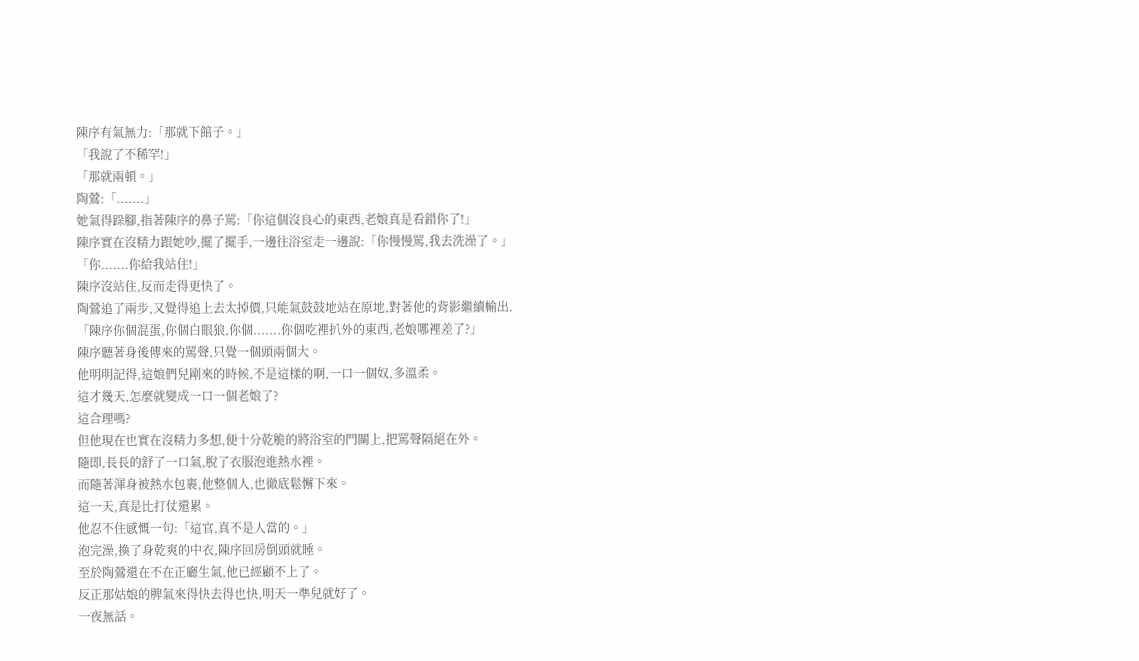陳序有氣無力:「那就下館子。」
「我說了不稀罕!」
「那就兩頓。」
陶鶯:「.......」
她氣得跺腳,指著陳序的鼻子罵:「你這個沒良心的東西,老娘真是看錯你了!」
陳序實在沒精力跟她吵,擺了擺手,一邊往浴室走一邊說:「你慢慢罵,我去洗澡了。」
「你.......你給我站住!」
陳序沒站住,反而走得更快了。
陶鶯追了兩步,又覺得追上去太掉價,只能氣鼓鼓地站在原地,對著他的背影繼續輸出.
「陳序你個混蛋,你個白眼狼,你個.......你個吃裡扒外的東西,老娘哪裡差了?」
陳序聽著身後傳來的罵聲,只覺一個頭兩個大。
他明明記得,這娘們兒剛來的時候,不是這樣的啊,一口一個奴,多溫柔。
這才幾天,怎麼就變成一口一個老娘了?
這合理嗎?
但他現在也實在沒精力多想,便十分乾脆的將浴室的門關上,把罵聲隔絕在外。
隨即,長長的舒了一口氣,脫了衣服泡進熱水裡。
而隨著渾身被熱水包裹,他整個人,也徹底鬆懈下來。
這一天,真是比打仗還累。
他忍不住感慨一句:「這官,真不是人當的。」
泡完澡,換了身乾爽的中衣,陳序回房倒頭就睡。
至於陶鶯還在不在正廳生氣,他已經顧不上了。
反正那姑娘的脾氣來得快去得也快,明天一準兒就好了。
一夜無話。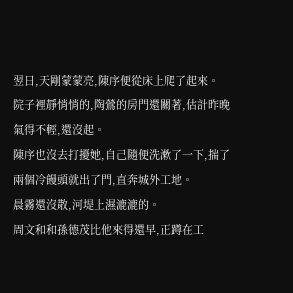翌日,天剛蒙蒙亮,陳序便從床上爬了起來。
院子裡靜悄悄的,陶鶯的房門還關著,估計昨晚氣得不輕,還沒起。
陳序也沒去打擾她,自己隨便洗漱了一下,揣了兩個冷饅頭就出了門,直奔城外工地。
晨霧還沒散,河堤上濕漉漉的。
周文和和孫德茂比他來得還早,正蹲在工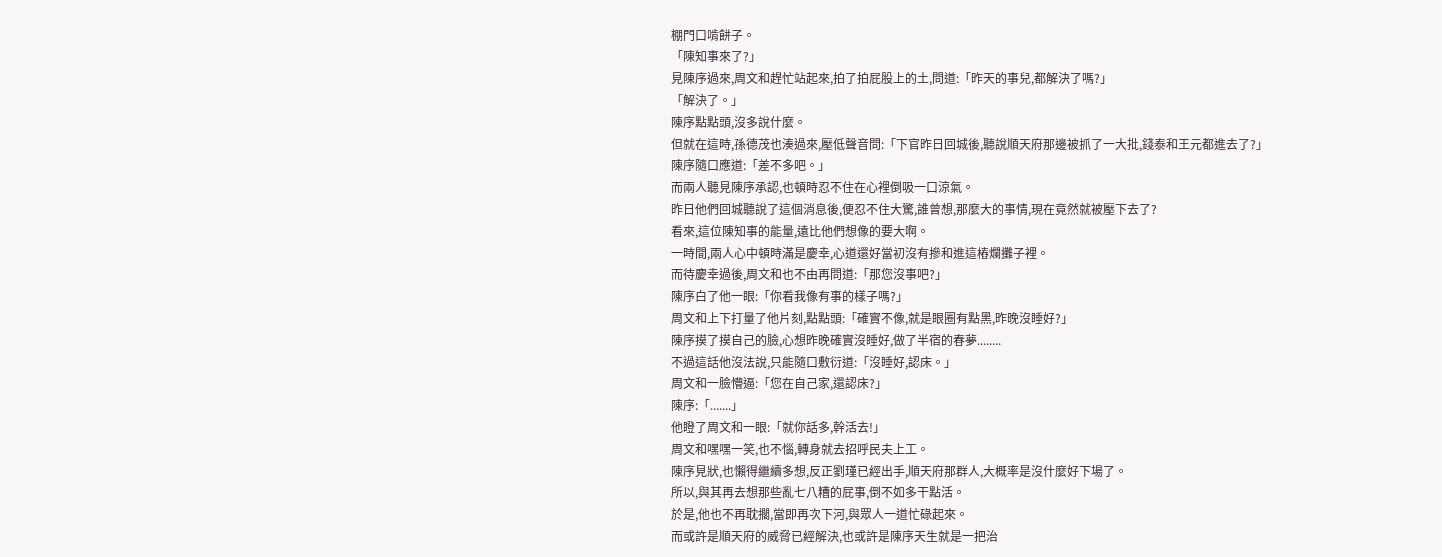棚門口啃餅子。
「陳知事來了?」
見陳序過來,周文和趕忙站起來,拍了拍屁股上的土,問道:「昨天的事兒,都解決了嗎?」
「解決了。」
陳序點點頭,沒多說什麼。
但就在這時,孫德茂也湊過來,壓低聲音問:「下官昨日回城後,聽說順天府那邊被抓了一大批,錢泰和王元都進去了?」
陳序隨口應道:「差不多吧。」
而兩人聽見陳序承認,也頓時忍不住在心裡倒吸一口涼氣。
昨日他們回城聽說了這個消息後,便忍不住大驚,誰曾想,那麼大的事情,現在竟然就被壓下去了?
看來,這位陳知事的能量,遠比他們想像的要大啊。
一時間,兩人心中頓時滿是慶幸,心道還好當初沒有摻和進這樁爛攤子裡。
而待慶幸過後,周文和也不由再問道:「那您沒事吧?」
陳序白了他一眼:「你看我像有事的樣子嗎?」
周文和上下打量了他片刻,點點頭:「確實不像,就是眼圈有點黑,昨晚沒睡好?」
陳序摸了摸自己的臉,心想昨晚確實沒睡好,做了半宿的春夢........
不過這話他沒法說,只能隨口敷衍道:「沒睡好,認床。」
周文和一臉懵逼:「您在自己家,還認床?」
陳序:「.......」
他瞪了周文和一眼:「就你話多,幹活去!」
周文和嘿嘿一笑,也不惱,轉身就去招呼民夫上工。
陳序見狀,也懶得繼續多想,反正劉瑾已經出手,順天府那群人,大概率是沒什麼好下場了。
所以,與其再去想那些亂七八糟的屁事,倒不如多干點活。
於是,他也不再耽擱,當即再次下河,與眾人一道忙碌起來。
而或許是順天府的威脅已經解決,也或許是陳序天生就是一把治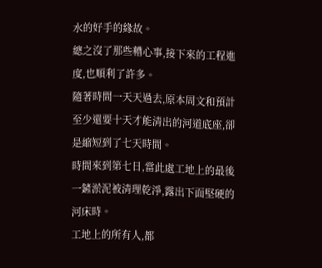水的好手的緣故。
總之沒了那些糟心事,接下來的工程進度,也順利了許多。
隨著時間一天天過去,原本周文和預計至少還要十天才能清出的河道底座,卻是縮短到了七天時間。
時間來到第七日,當此處工地上的最後一鏟淤泥被清理乾淨,露出下面堅硬的河床時。
工地上的所有人,都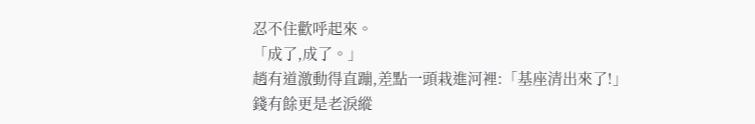忍不住歡呼起來。
「成了,成了。」
趙有道激動得直蹦,差點一頭栽進河裡:「基座清出來了!」
錢有餘更是老淚縱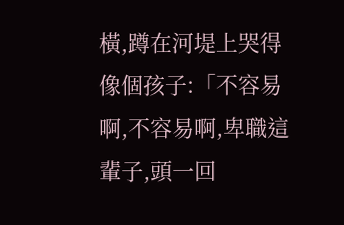橫,蹲在河堤上哭得像個孩子:「不容易啊,不容易啊,卑職這輩子,頭一回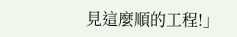見這麼順的工程!」